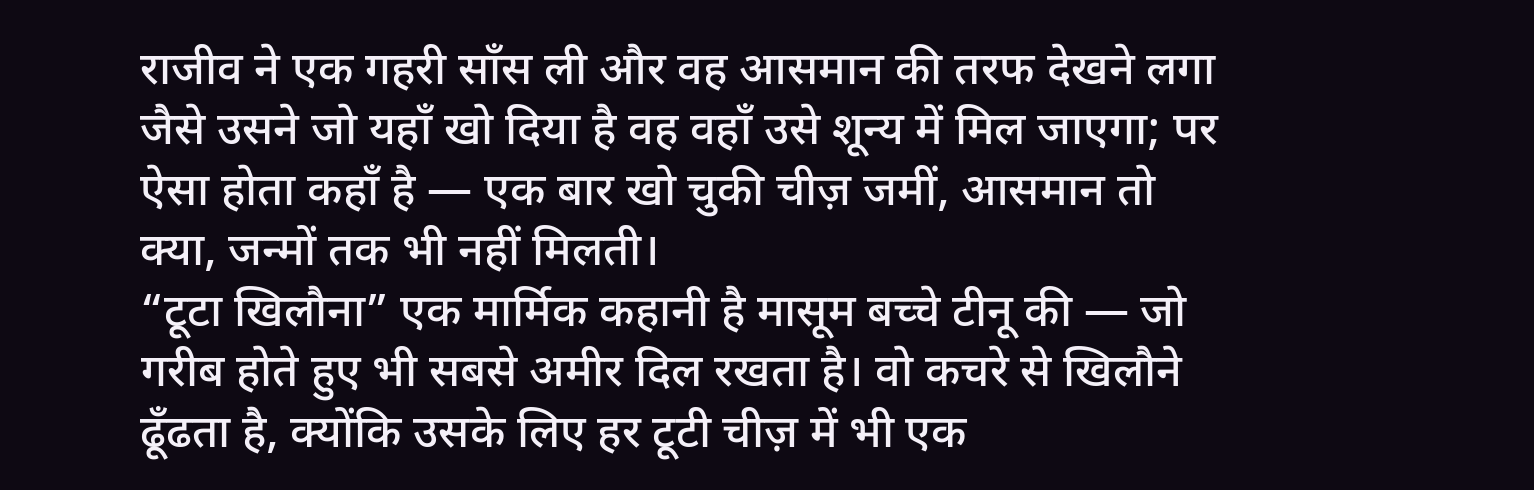राजीव ने एक गहरी साँस ली और वह आसमान की तरफ देखने लगा जैसे उसने जो यहाँ खो दिया है वह वहाँ उसे शून्य में मिल जाएगा; पर ऐसा होता कहाँ है — एक बार खो चुकी चीज़ जमीं, आसमान तो क्या, जन्मों तक भी नहीं मिलती।
“टूटा खिलौना” एक मार्मिक कहानी है मासूम बच्चे टीनू की — जो गरीब होते हुए भी सबसे अमीर दिल रखता है। वो कचरे से खिलौने ढूँढता है, क्योंकि उसके लिए हर टूटी चीज़ में भी एक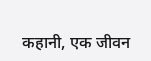कहानी, एक जीवन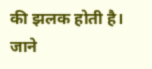की झलक होती है।
जाने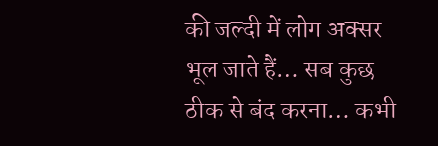की जल्दी में लोग अक्सर भूल जाते हैं… सब कुछ ठीक से बंद करना… कभी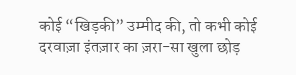कोई “खिड़की” उम्मीद की, तो कभी कोई दरवाज़ा इंतज़ार का ज़रा-सा खुला छोड़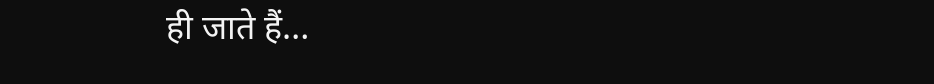ही जाते हैं…